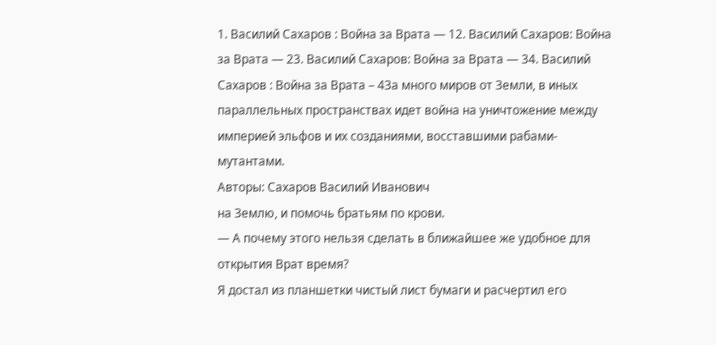1. Василий Сахаров : Война за Врата — 12. Василий Сахаров: Война за Врата — 23. Василий Сахаров: Война за Врата — 34. Василий Сахаров : Война за Врата – 4За много миров от Земли, в иных параллельных пространствах идет война на уничтожение между империей эльфов и их созданиями, восставшими рабами-мутантами.
Авторы: Сахаров Василий Иванович
на Землю, и помочь братьям по крови.
— А почему этого нельзя сделать в ближайшее же удобное для открытия Врат время?
Я достал из планшетки чистый лист бумаги и расчертил его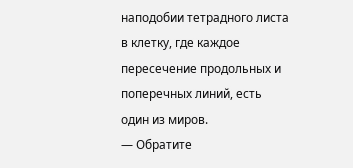наподобии тетрадного листа в клетку, где каждое пересечение продольных и поперечных линий, есть один из миров.
— Обратите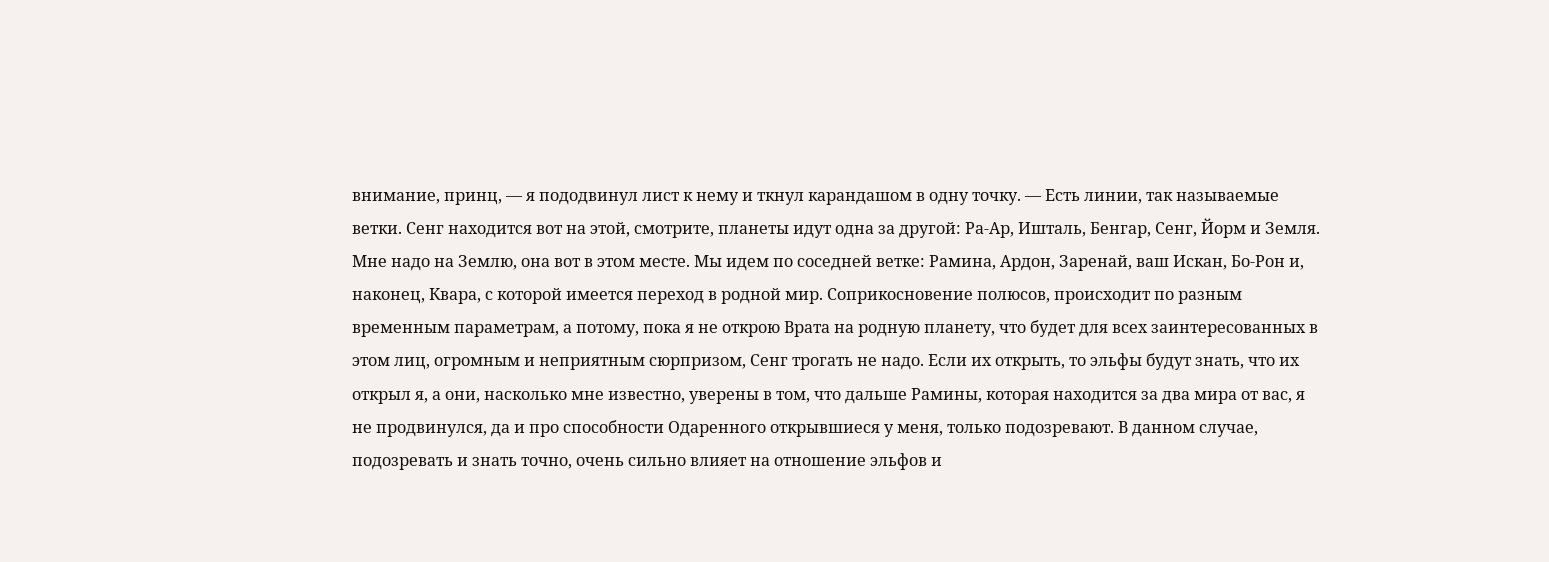внимание, принц, — я пододвинул лист к нему и ткнул карандашом в одну точку. — Есть линии, так называемые ветки. Сенг находится вот на этой, смотрите, планеты идут одна за другой: Ра-Ар, Ишталь, Бенгар, Сенг, Йорм и Земля. Мне надо на Землю, она вот в этом месте. Мы идем по соседней ветке: Рамина, Ардон, Заренай, ваш Искан, Бо-Рон и, наконец, Квара, с которой имеется переход в родной мир. Соприкосновение полюсов, происходит по разным временным параметрам, а потому, пока я не открою Врата на родную планету, что будет для всех заинтересованных в этом лиц, огромным и неприятным сюрпризом, Сенг трогать не надо. Если их открыть, то эльфы будут знать, что их открыл я, а они, насколько мне известно, уверены в том, что дальше Рамины, которая находится за два мира от вас, я не продвинулся, да и про способности Одаренного открывшиеся у меня, только подозревают. В данном случае, подозревать и знать точно, очень сильно влияет на отношение эльфов и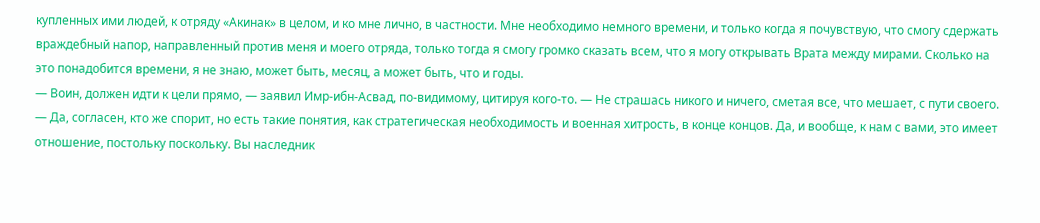купленных ими людей, к отряду «Акинак» в целом, и ко мне лично, в частности. Мне необходимо немного времени, и только когда я почувствую, что смогу сдержать враждебный напор, направленный против меня и моего отряда, только тогда я смогу громко сказать всем, что я могу открывать Врата между мирами. Сколько на это понадобится времени, я не знаю, может быть, месяц, а может быть, что и годы.
— Воин, должен идти к цели прямо, — заявил Имр-ибн-Асвад, по-видимому, цитируя кого-то. — Не страшась никого и ничего, сметая все, что мешает, с пути своего.
— Да, согласен, кто же спорит, но есть такие понятия, как стратегическая необходимость и военная хитрость, в конце концов. Да, и вообще, к нам с вами, это имеет отношение, постольку поскольку. Вы наследник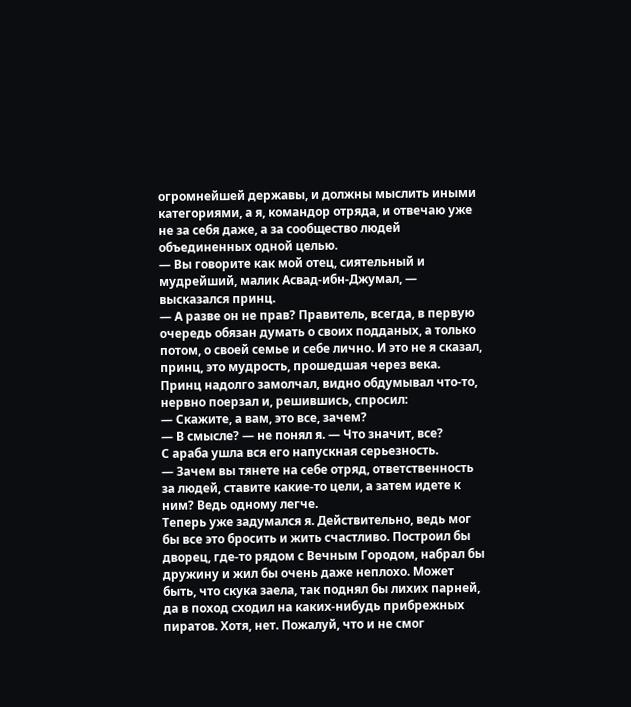огромнейшей державы, и должны мыслить иными категориями, а я, командор отряда, и отвечаю уже не за себя даже, а за сообщество людей объединенных одной целью.
— Вы говорите как мой отец, сиятельный и мудрейший, малик Асвад-ибн-Джумал, — высказался принц.
— А разве он не прав? Правитель, всегда, в первую очередь обязан думать о своих подданых, а только потом, о своей семье и себе лично. И это не я сказал, принц, это мудрость, прошедшая через века.
Принц надолго замолчал, видно обдумывал что-то, нервно поерзал и, решившись, спросил:
— Скажите, а вам, это все, зачем?
— В смысле? — не понял я. — Что значит, все?
С араба ушла вся его напускная серьезность.
— Зачем вы тянете на себе отряд, ответственность за людей, ставите какие-то цели, а затем идете к ним? Ведь одному легче.
Теперь уже задумался я. Действительно, ведь мог бы все это бросить и жить счастливо. Построил бы дворец, где-то рядом с Вечным Городом, набрал бы дружину и жил бы очень даже неплохо. Может быть, что скука заела, так поднял бы лихих парней, да в поход сходил на каких-нибудь прибрежных пиратов. Хотя, нет. Пожалуй, что и не смог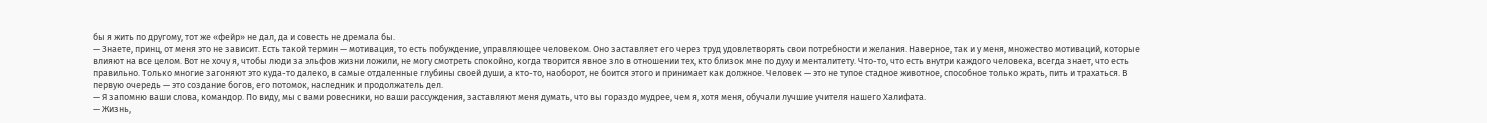бы я жить по другому, тот же «фейр» не дал, да и совесть не дремала бы.
— Знаете, принц, от меня это не зависит. Есть такой термин — мотивация, то есть побуждение, управляющее человеком. Оно заставляет его через труд удовлетворять свои потребности и желания. Наверное, так и у меня, множество мотиваций, которые влияют на все целом. Вот не хочу я, чтобы люди за эльфов жизни ложили, не могу смотреть спокойно, когда творится явное зло в отношении тех, кто близок мне по духу и менталитету. Что-то, что есть внутри каждого человека, всегда знает, что есть правильно. Только многие загоняют это куда-то далеко, в самые отдаленные глубины своей души, а кто-то, наоборот, не боится этого и принимает как должное. Человек — это не тупое стадное животное, способное только жрать, пить и трахаться. В первую очередь — это создание богов, его потомок, наследник и продолжатель дел.
— Я запомню ваши слова, командор. По виду, мы с вами ровесники, но ваши рассуждения, заставляют меня думать, что вы гораздо мудрее, чем я, хотя меня, обучали лучшие учителя нашего Халифата.
— Жизнь,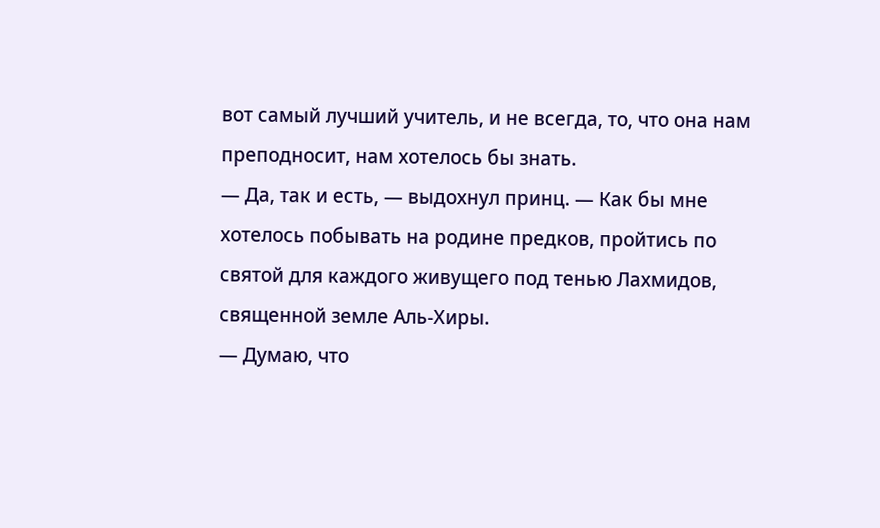вот самый лучший учитель, и не всегда, то, что она нам преподносит, нам хотелось бы знать.
— Да, так и есть, — выдохнул принц. — Как бы мне хотелось побывать на родине предков, пройтись по святой для каждого живущего под тенью Лахмидов, священной земле Аль-Хиры.
— Думаю, что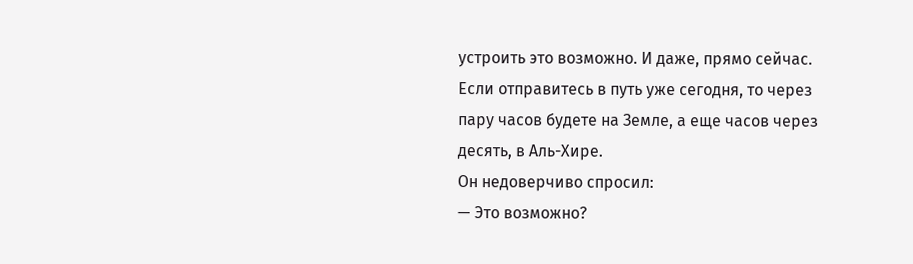устроить это возможно. И даже, прямо сейчас. Если отправитесь в путь уже сегодня, то через пару часов будете на Земле, а еще часов через десять, в Аль-Хире.
Он недоверчиво спросил:
— Это возможно?